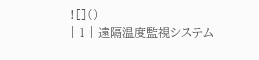![]()
| 1 | 遠隔温度監視システム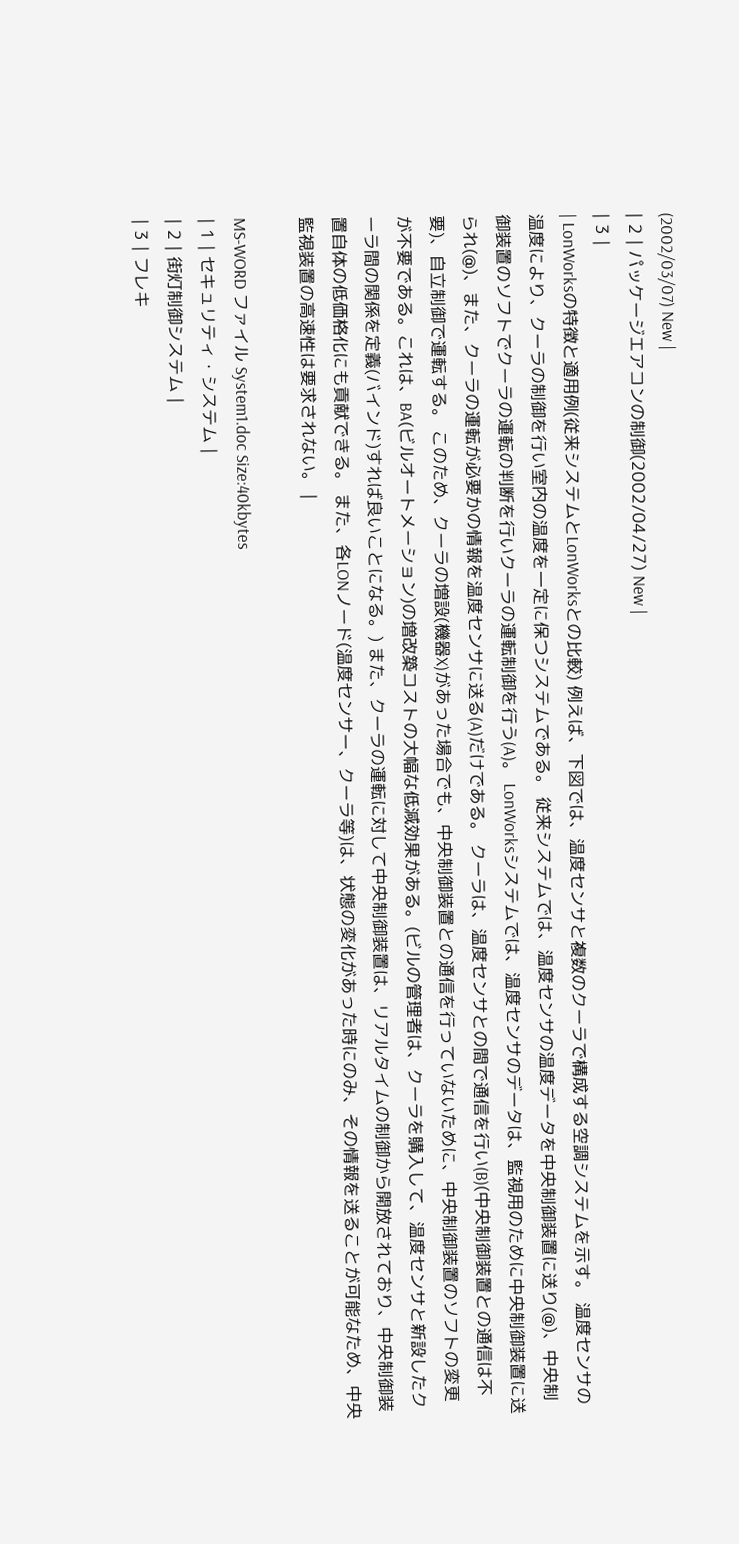(2002/03/07) New |
| 2 | パッケージエアコンの制御(2002/04/27) New |
| 3 |
| LonWorksの特徴と適用例(従来システムとLonWorksとの比較) 例えば、下図では、温度センサと複数のクーラで構成する空調システムを示す。 温度センサの温度により、クーラの制御を行い室内の温度を一定に保つシステムである。 従来システムでは、温度センサの温度データを中央制御装置に送り(@)、中央制御装置のソフトでクーラの運転の判断を行いクーラの運転制御を行う(A)。 LonWorksシステムでは、温度センサのデータは、監視用のために中央制御装置に送られ(@)、また、クーラの運転が必要かの情報を温度センサに送る(A)だけである。 クーラは、温度センサとの間で通信を行い(B)(中央制御装置との通信は不要)、自立制御で運転する。 このため、クーラの増設(機器X)があった場合でも、中央制御装置との通信を行っていないために、中央制御装置のソフトの変更が不要である。これは、BA(ビルオートメーション)の増改築コストの大幅な低減効果がある。(ビルの管理者は、クーラを購入して、温度センサと新設したクーラ間の関係を定義(バインド)すれば良いことになる。) また、クーラの運転に対して中央制御装置は、リアルタイムの制御から開放されており、中央制御装置自体の低価格化にも貢献できる。 また、各LONノード(温度センサー、クーラ等)は、状態の変化があった時にのみ、その情報を送ることが可能なため、中央監視装置の高速性は要求されない。 |

MS-WORD ファイル System1.doc Size:40kbytes
| 1 | セキュリティ・システム |
| 2 | 街灯制御システム |
| 3 | フレキ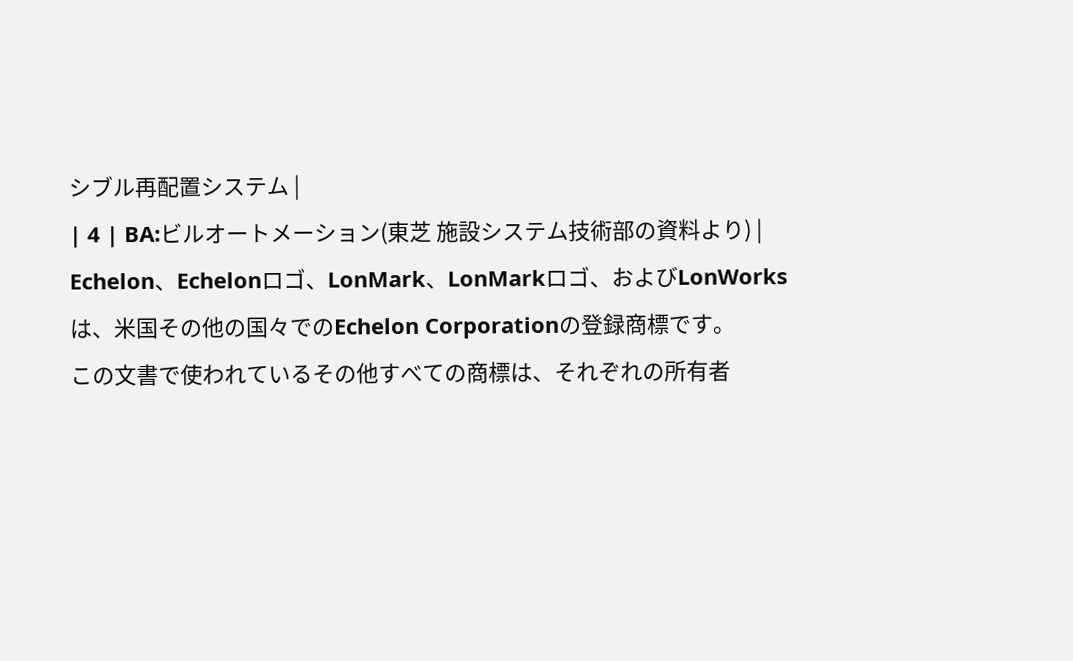シブル再配置システム |
| 4 | BA:ビルオートメーション(東芝 施設システム技術部の資料より) |
Echelon、Echelonロゴ、LonMark、LonMarkロゴ、およびLonWorks
は、米国その他の国々でのEchelon Corporationの登録商標です。
この文書で使われているその他すべての商標は、それぞれの所有者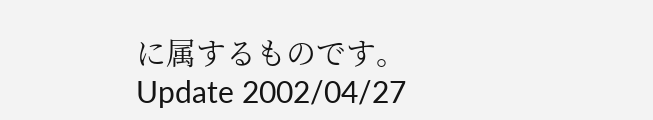に属するものです。
Update 2002/04/27